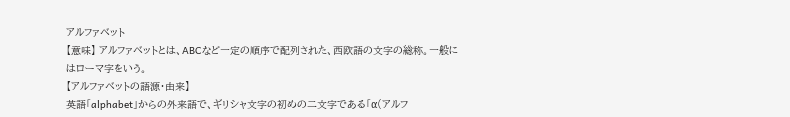アルファベット
【意味】 アルファベットとは、ABCなど一定の順序で配列された、西欧語の文字の総称。一般にはローマ字をいう。
【アルファベットの語源・由来】
英語「alphabet」からの外来語で、ギリシャ文字の初めの二文字である「α(アルフ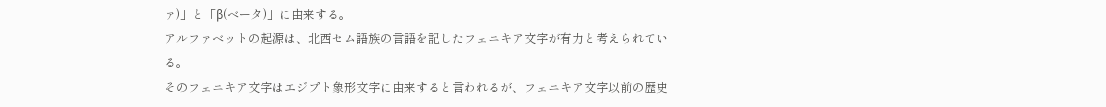ァ)」と「β(ベータ)」に由来する。
アルファベットの起源は、北西セム語族の言語を記したフェニキア文字が有力と考えられている。
そのフェニキア文字はエジプト象形文字に由来すると言われるが、フェニキア文字以前の歴史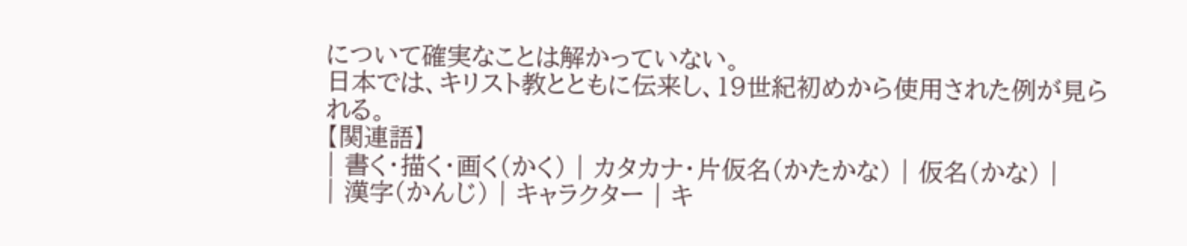について確実なことは解かっていない。
日本では、キリスト教とともに伝来し、19世紀初めから使用された例が見られる。
【関連語】
| 書く・描く・画く(かく) | カタカナ・片仮名(かたかな) | 仮名(かな) |
| 漢字(かんじ) | キャラクター | キ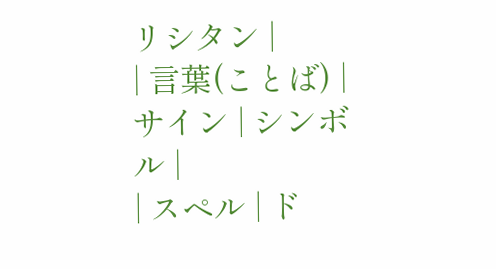リシタン |
| 言葉(ことば) | サイン | シンボル |
| スペル | ド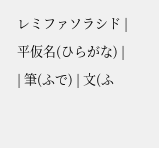レミファソラシド | 平仮名(ひらがな) |
| 筆(ふで) | 文(ふ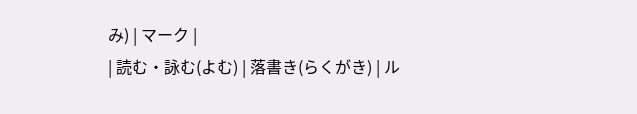み) | マーク |
| 読む・詠む(よむ) | 落書き(らくがき) | ル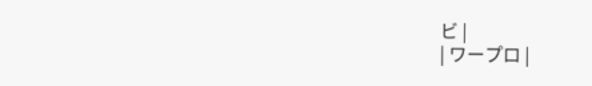ビ |
| ワープロ |